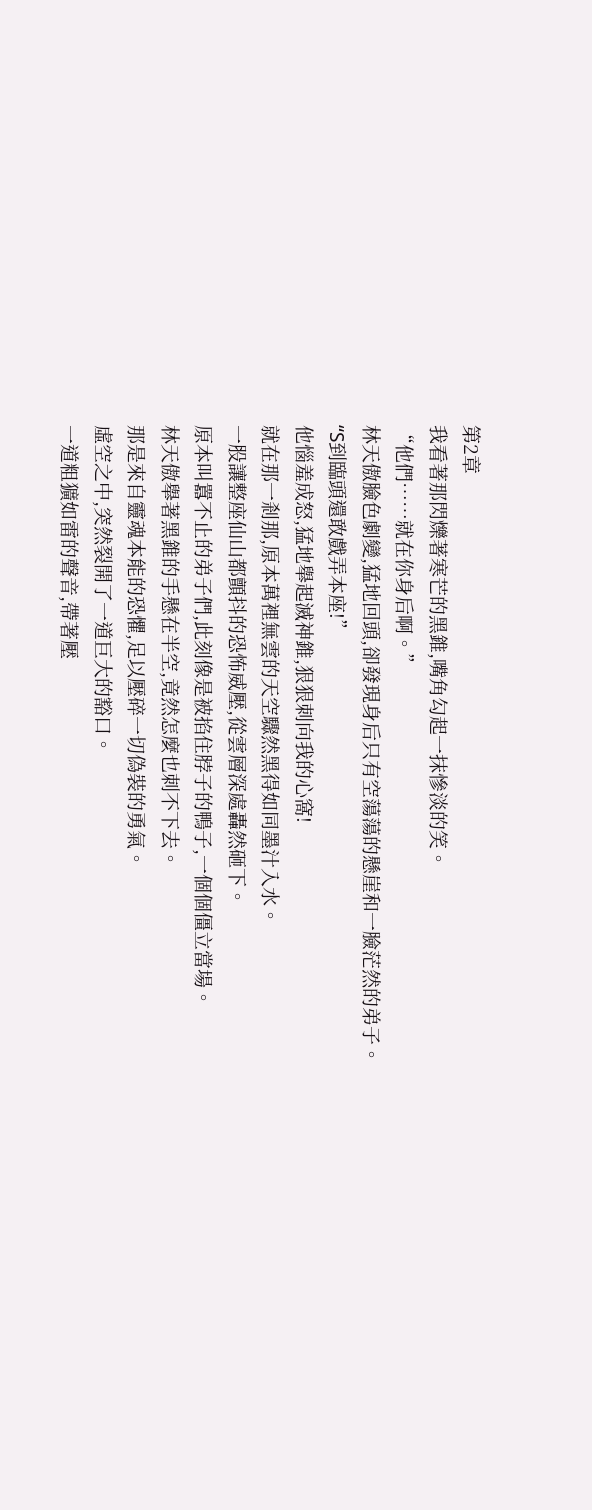第2章
我看著那閃爍著寒芒的黑錐,嘴角勾起一抹慘淡的笑。
“他們……就在你身后啊。”
林天傲臉色劇變,猛地回頭,卻發現身后只有空蕩蕩的懸崖和一臉茫然的弟子。
“S到臨頭還敢戲弄本座!”
他惱羞成怒,猛地舉起滅神錐,狠狠刺向我的心窩!
就在那一剎那,原本萬裡無雲的天空驟然黑得如同墨汁入水。
一股讓整座仙山都顫抖的恐怖威壓,從雲層深處轟然砸下。
原本叫囂不止的弟子們,此刻像是被掐住脖子的鴨子,一個個僵立當場。
林天傲舉著黑錐的手懸在半空,竟然怎麼也刺不下去。
那是來自靈魂本能的恐懼,足以壓碎一切偽裝的勇氣。
虛空之中,突然裂開了一道巨大的豁口。
一道粗獷如雷的聲音,帶著壓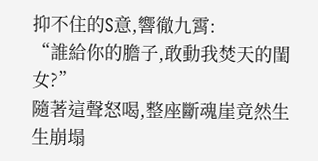抑不住的S意,響徹九霄:
“誰給你的膽子,敢動我焚天的閨女?”
隨著這聲怒喝,整座斷魂崖竟然生生崩塌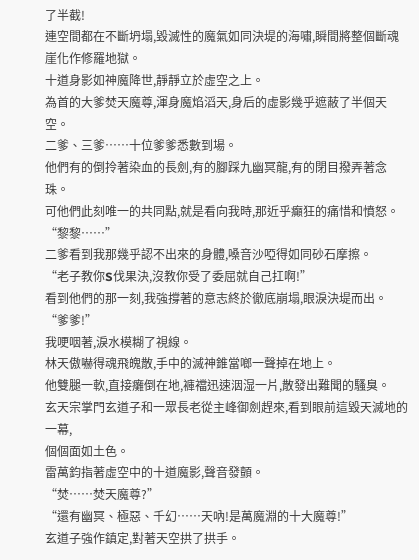了半截!
連空間都在不斷坍塌,毀滅性的魔氣如同決堤的海嘯,瞬間將整個斷魂崖化作修羅地獄。
十道身影如神魔降世,靜靜立於虛空之上。
為首的大爹焚天魔尊,渾身魔焰滔天,身后的虛影幾乎遮蔽了半個天空。
二爹、三爹……十位爹爹悉數到場。
他們有的倒拎著染血的長劍,有的腳踩九幽冥龍,有的閉目撥弄著念珠。
可他們此刻唯一的共同點,就是看向我時,那近乎癲狂的痛惜和憤怒。
“黎黎……”
二爹看到我那幾乎認不出來的身體,嗓音沙啞得如同砂石摩擦。
“老子教你S伐果決,沒教你受了委屈就自己扛啊!”
看到他們的那一刻,我強撐著的意志終於徹底崩塌,眼淚決堤而出。
“爹爹!”
我哽咽著,淚水模糊了視線。
林天傲嚇得魂飛魄散,手中的滅神錐當啷一聲掉在地上。
他雙腿一軟,直接癱倒在地,褲襠迅速洇湿一片,散發出難聞的騷臭。
玄天宗掌門玄道子和一眾長老從主峰御劍趕來,看到眼前這毀天滅地的一幕,
個個面如土色。
雷萬鈞指著虛空中的十道魔影,聲音發顫。
“焚……焚天魔尊?”
“還有幽冥、極惡、千幻……天吶!是萬魔淵的十大魔尊!”
玄道子強作鎮定,對著天空拱了拱手。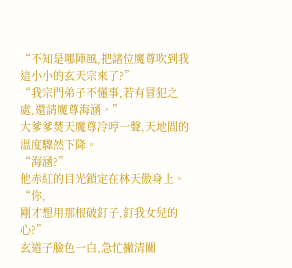“不知是哪陣風,把諸位魔尊吹到我這小小的玄天宗來了?”
“我宗門弟子不懂事,若有冒犯之處,還請魔尊海涵。”
大爹爹焚天魔尊冷哼一聲,天地間的溫度驟然下降。
“海涵?”
他赤紅的目光鎖定在林天傲身上。
“你,
剛才想用那根破釘子,釘我女兒的心?”
玄道子臉色一白,急忙撇清關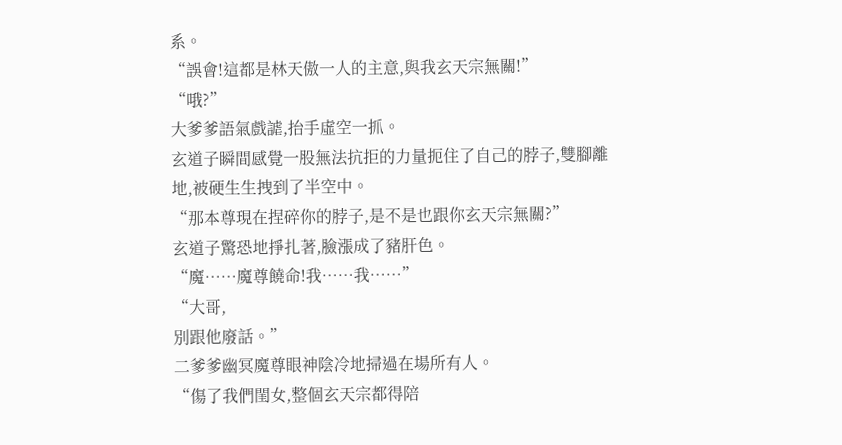系。
“誤會!這都是林天傲一人的主意,與我玄天宗無關!”
“哦?”
大爹爹語氣戲謔,抬手虛空一抓。
玄道子瞬間感覺一股無法抗拒的力量扼住了自己的脖子,雙腳離地,被硬生生拽到了半空中。
“那本尊現在捏碎你的脖子,是不是也跟你玄天宗無關?”
玄道子驚恐地掙扎著,臉漲成了豬肝色。
“魔……魔尊饒命!我……我……”
“大哥,
別跟他廢話。”
二爹爹幽冥魔尊眼神陰冷地掃過在場所有人。
“傷了我們閨女,整個玄天宗都得陪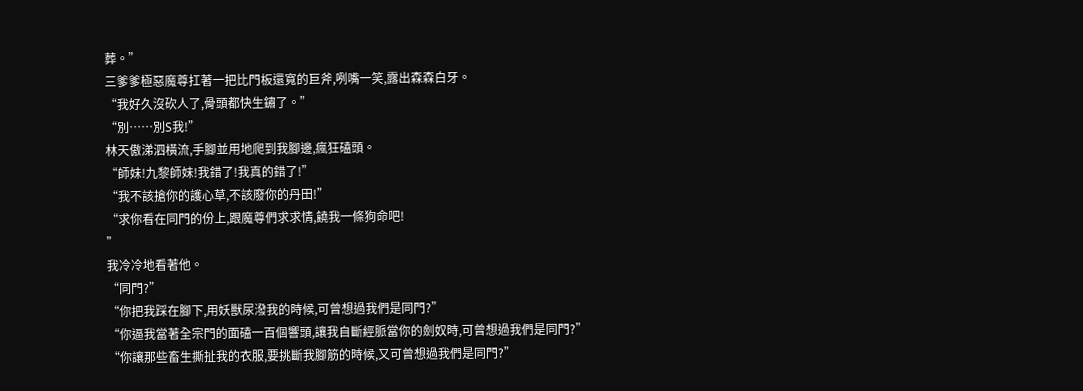葬。”
三爹爹極惡魔尊扛著一把比門板還寬的巨斧,咧嘴一笑,露出森森白牙。
“我好久沒砍人了,骨頭都快生鏽了。”
“別……別S我!”
林天傲涕泗橫流,手腳並用地爬到我腳邊,瘋狂磕頭。
“師妹!九黎師妹!我錯了!我真的錯了!”
“我不該搶你的護心草,不該廢你的丹田!”
“求你看在同門的份上,跟魔尊們求求情,饒我一條狗命吧!
”
我冷冷地看著他。
“同門?”
“你把我踩在腳下,用妖獸尿潑我的時候,可曾想過我們是同門?”
“你逼我當著全宗門的面磕一百個響頭,讓我自斷經脈當你的劍奴時,可曾想過我們是同門?”
“你讓那些畜生撕扯我的衣服,要挑斷我腳筋的時候,又可曾想過我們是同門?”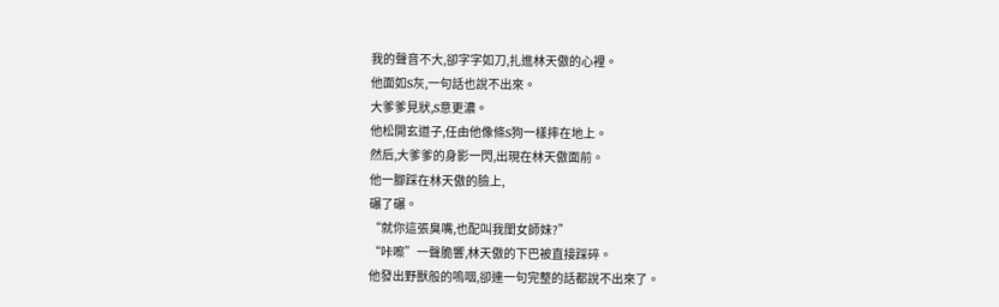我的聲音不大,卻字字如刀,扎進林天傲的心裡。
他面如S灰,一句話也說不出來。
大爹爹見狀,S意更濃。
他松開玄道子,任由他像條S狗一樣摔在地上。
然后,大爹爹的身影一閃,出現在林天傲面前。
他一腳踩在林天傲的臉上,
碾了碾。
“就你這張臭嘴,也配叫我閨女師妹?”
“咔嚓”一聲脆響,林天傲的下巴被直接踩碎。
他發出野獸般的嗚咽,卻連一句完整的話都說不出來了。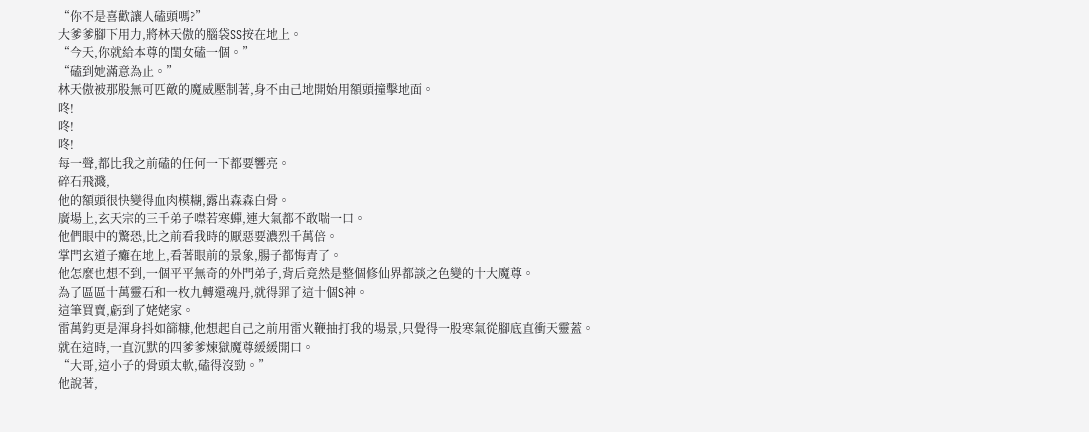“你不是喜歡讓人磕頭嗎?”
大爹爹腳下用力,將林天傲的腦袋SS按在地上。
“今天,你就給本尊的閨女磕一個。”
“磕到她滿意為止。”
林天傲被那股無可匹敵的魔威壓制著,身不由己地開始用額頭撞擊地面。
咚!
咚!
咚!
每一聲,都比我之前磕的任何一下都要響亮。
碎石飛濺,
他的額頭很快變得血肉模糊,露出森森白骨。
廣場上,玄天宗的三千弟子噤若寒蟬,連大氣都不敢喘一口。
他們眼中的驚恐,比之前看我時的厭惡要濃烈千萬倍。
掌門玄道子癱在地上,看著眼前的景象,腸子都悔青了。
他怎麼也想不到,一個平平無奇的外門弟子,背后竟然是整個修仙界都談之色變的十大魔尊。
為了區區十萬靈石和一枚九轉還魂丹,就得罪了這十個S神。
這筆買賣,虧到了姥姥家。
雷萬鈞更是渾身抖如篩糠,他想起自己之前用雷火鞭抽打我的場景,只覺得一股寒氣從腳底直衝天靈蓋。
就在這時,一直沉默的四爹爹煉獄魔尊緩緩開口。
“大哥,這小子的骨頭太軟,磕得沒勁。”
他說著,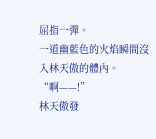屈指一彈。
一道幽藍色的火焰瞬間沒入林天傲的體內。
“啊——!”
林天傲發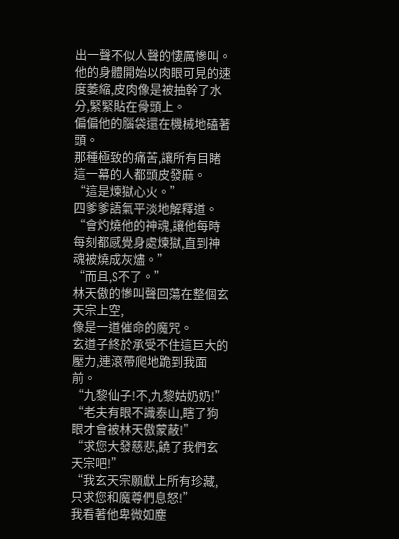出一聲不似人聲的悽厲慘叫。
他的身體開始以肉眼可見的速度萎縮,皮肉像是被抽幹了水分,緊緊貼在骨頭上。
偏偏他的腦袋還在機械地磕著頭。
那種極致的痛苦,讓所有目睹這一幕的人都頭皮發麻。
“這是煉獄心火。”
四爹爹語氣平淡地解釋道。
“會灼燒他的神魂,讓他每時每刻都感覺身處煉獄,直到神魂被燒成灰燼。”
“而且,S不了。”
林天傲的慘叫聲回蕩在整個玄天宗上空,
像是一道催命的魔咒。
玄道子終於承受不住這巨大的壓力,連滾帶爬地跪到我面前。
“九黎仙子!不,九黎姑奶奶!”
“老夫有眼不識泰山,瞎了狗眼才會被林天傲蒙蔽!”
“求您大發慈悲,饒了我們玄天宗吧!”
“我玄天宗願獻上所有珍藏,只求您和魔尊們息怒!”
我看著他卑微如塵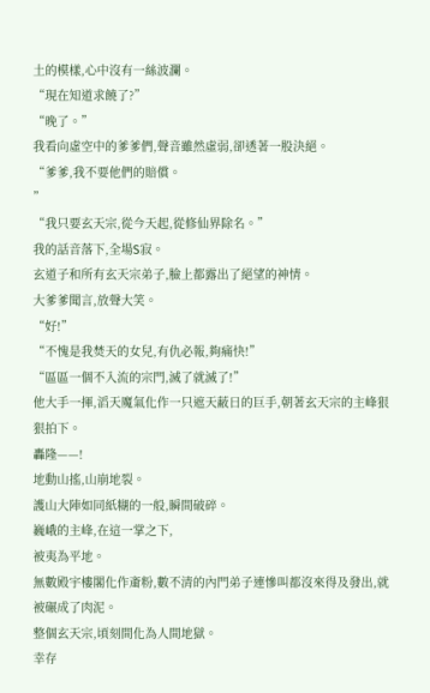土的模樣,心中沒有一絲波瀾。
“現在知道求饒了?”
“晚了。”
我看向虛空中的爹爹們,聲音雖然虛弱,卻透著一股決絕。
“爹爹,我不要他們的賠償。
”
“我只要玄天宗,從今天起,從修仙界除名。”
我的話音落下,全場S寂。
玄道子和所有玄天宗弟子,臉上都露出了絕望的神情。
大爹爹聞言,放聲大笑。
“好!”
“不愧是我焚天的女兒,有仇必報,夠痛快!”
“區區一個不入流的宗門,滅了就滅了!”
他大手一揮,滔天魔氣化作一只遮天蔽日的巨手,朝著玄天宗的主峰狠狠拍下。
轟隆——!
地動山搖,山崩地裂。
護山大陣如同紙糊的一般,瞬間破碎。
巍峨的主峰,在這一掌之下,
被夷為平地。
無數殿宇樓閣化作齑粉,數不清的內門弟子連慘叫都沒來得及發出,就被碾成了肉泥。
整個玄天宗,頃刻間化為人間地獄。
幸存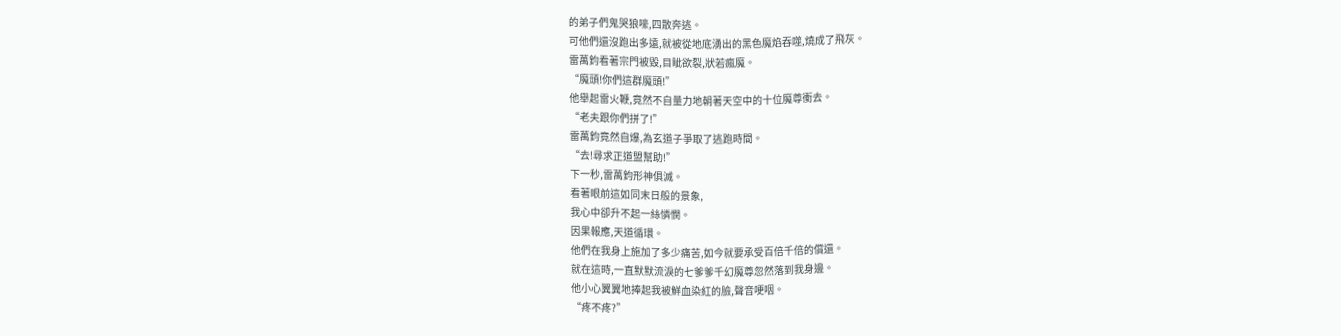的弟子們鬼哭狼嚎,四散奔逃。
可他們還沒跑出多遠,就被從地底湧出的黑色魔焰吞噬,燒成了飛灰。
雷萬鈞看著宗門被毀,目眦欲裂,狀若瘋魔。
“魔頭!你們這群魔頭!”
他舉起雷火鞭,竟然不自量力地朝著天空中的十位魔尊衝去。
“老夫跟你們拼了!”
雷萬鈞竟然自爆,為玄道子爭取了逃跑時間。
“去!尋求正道盟幫助!”
下一秒,雷萬鈞形神俱滅。
看著眼前這如同末日般的景象,
我心中卻升不起一絲憐憫。
因果報應,天道循環。
他們在我身上施加了多少痛苦,如今就要承受百倍千倍的償還。
就在這時,一直默默流淚的七爹爹千幻魔尊忽然落到我身邊。
他小心翼翼地捧起我被鮮血染紅的臉,聲音哽咽。
“疼不疼?”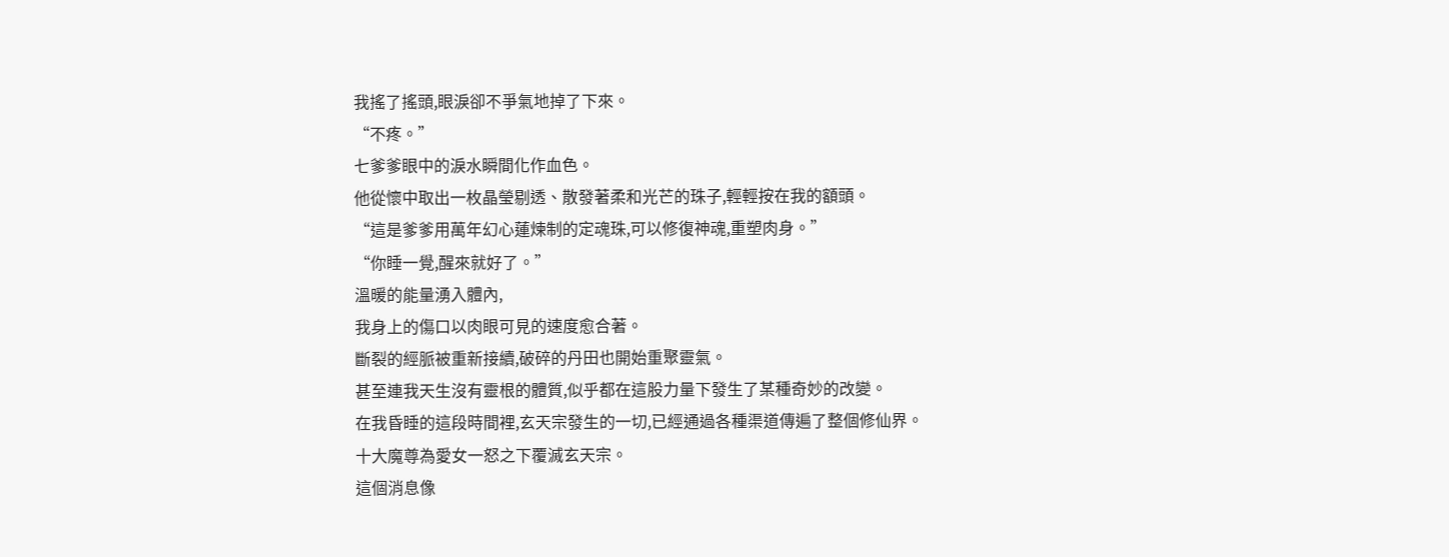我搖了搖頭,眼淚卻不爭氣地掉了下來。
“不疼。”
七爹爹眼中的淚水瞬間化作血色。
他從懷中取出一枚晶瑩剔透、散發著柔和光芒的珠子,輕輕按在我的額頭。
“這是爹爹用萬年幻心蓮煉制的定魂珠,可以修復神魂,重塑肉身。”
“你睡一覺,醒來就好了。”
溫暖的能量湧入體內,
我身上的傷口以肉眼可見的速度愈合著。
斷裂的經脈被重新接續,破碎的丹田也開始重聚靈氣。
甚至連我天生沒有靈根的體質,似乎都在這股力量下發生了某種奇妙的改變。
在我昏睡的這段時間裡,玄天宗發生的一切,已經通過各種渠道傳遍了整個修仙界。
十大魔尊為愛女一怒之下覆滅玄天宗。
這個消息像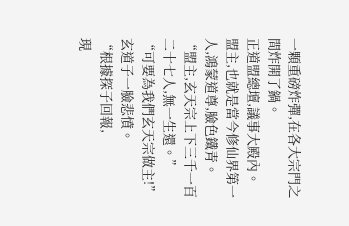一顆重磅炸彈,在各大宗門之間炸開了鍋。
正道盟總壇,議事大殿內。
盟主,也就是當今修仙界第一人,鴻蒙道尊,臉色鐵青。
“盟主,玄天宗上下三千一百二十七人,無一生還。”
“可要為我們玄天宗做主!”玄道子一臉悲憤。
“根據探子回報,
現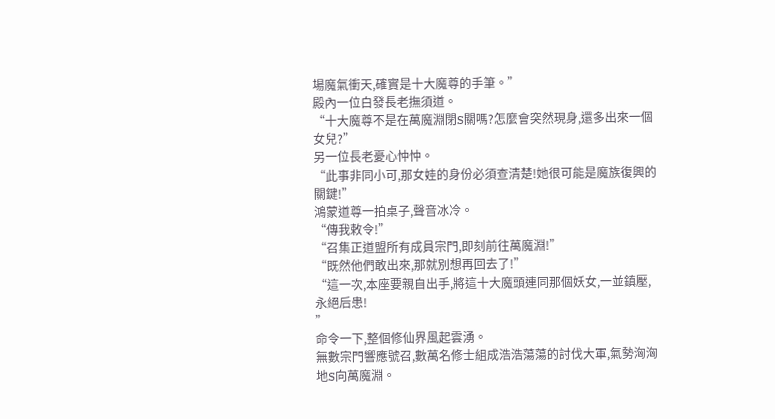場魔氣衝天,確實是十大魔尊的手筆。”
殿內一位白發長老撫須道。
“十大魔尊不是在萬魔淵閉S關嗎?怎麼會突然現身,還多出來一個女兒?”
另一位長老憂心忡忡。
“此事非同小可,那女娃的身份必須查清楚!她很可能是魔族復興的關鍵!”
鴻蒙道尊一拍桌子,聲音冰冷。
“傳我敕令!”
“召集正道盟所有成員宗門,即刻前往萬魔淵!”
“既然他們敢出來,那就別想再回去了!”
“這一次,本座要親自出手,將這十大魔頭連同那個妖女,一並鎮壓,永絕后患!
”
命令一下,整個修仙界風起雲湧。
無數宗門響應號召,數萬名修士組成浩浩蕩蕩的討伐大軍,氣勢洶洶地S向萬魔淵。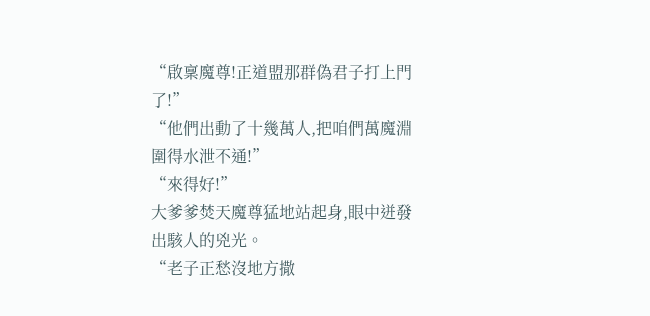“啟稟魔尊!正道盟那群偽君子打上門了!”
“他們出動了十幾萬人,把咱們萬魔淵圍得水泄不通!”
“來得好!”
大爹爹焚天魔尊猛地站起身,眼中迸發出駭人的兇光。
“老子正愁沒地方撒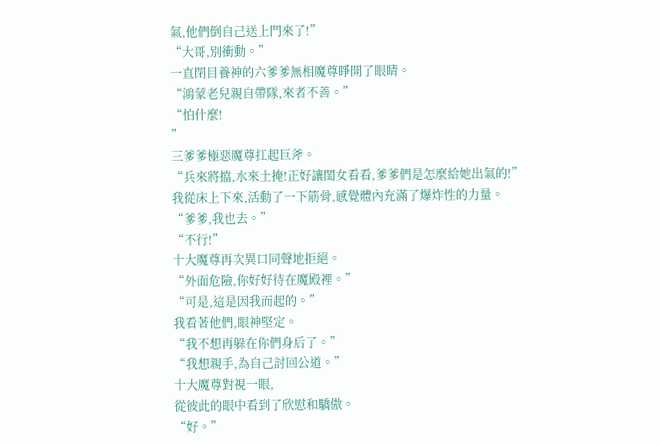氣,他們倒自己送上門來了!”
“大哥,別衝動。”
一直閉目養神的六爹爹無相魔尊睜開了眼睛。
“鴻蒙老兒親自帶隊,來者不善。”
“怕什麼!
”
三爹爹極惡魔尊扛起巨斧。
“兵來將擋,水來土掩!正好讓閨女看看,爹爹們是怎麼給她出氣的!”
我從床上下來,活動了一下筋骨,感覺體內充滿了爆炸性的力量。
“爹爹,我也去。”
“不行!”
十大魔尊再次異口同聲地拒絕。
“外面危險,你好好待在魔殿裡。”
“可是,這是因我而起的。”
我看著他們,眼神堅定。
“我不想再躲在你們身后了。”
“我想親手,為自己討回公道。”
十大魔尊對視一眼,
從彼此的眼中看到了欣慰和驕傲。
“好。”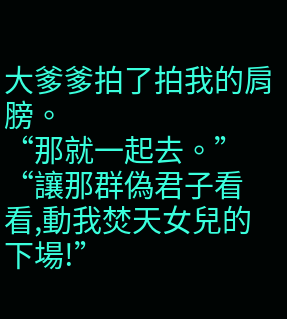大爹爹拍了拍我的肩膀。
“那就一起去。”
“讓那群偽君子看看,動我焚天女兒的下場!”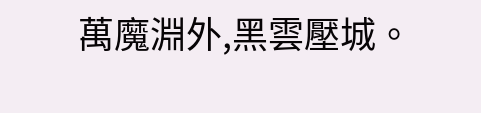萬魔淵外,黑雲壓城。